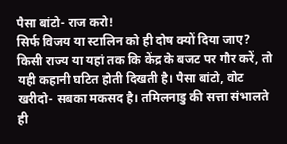पैसा बांटो- राज करो!
सिर्फ विजय या स्टालिन को ही दोष क्यों दिया जाए? किसी राज्य या यहां तक कि केंद्र के बजट पर गौर करें, तो यही कहानी घटित होती दिखती है। पैसा बांटो, वोट खरीदो- सबका मकसद है। तमिलनाडु की सत्ता संभालते ही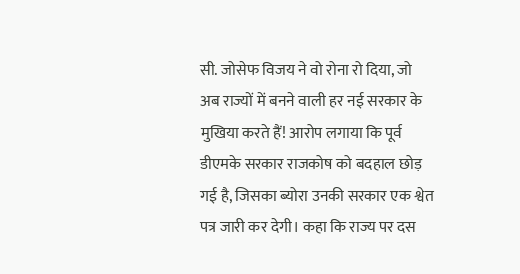सी. जोसेफ विजय ने वो रोना रो दिया, जो अब राज्यों में बनने वाली हर नई सरकार के मुखिया करते हैं! आरोप लगाया कि पूर्व डीएमके सरकार राजकोष को बदहाल छोड़ गई है, जिसका ब्योरा उनकी सरकार एक श्वेत पत्र जारी कर देगी। कहा कि राज्य पर दस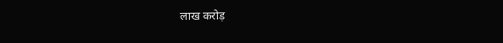लाख करोड़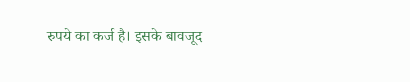रुपये का कर्ज है। इसके बावजूद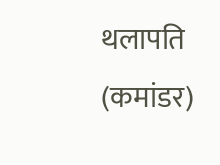थलापति (कमांडर)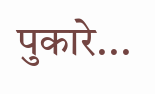पुकारे...